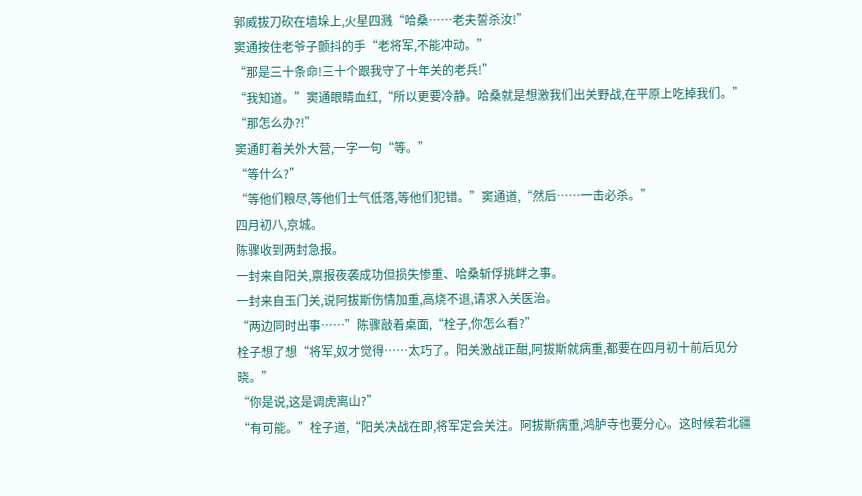郭威拔刀砍在墙垛上,火星四溅“哈桑……老夫誓杀汝!”
窦通按住老爷子颤抖的手“老将军,不能冲动。”
“那是三十条命!三十个跟我守了十年关的老兵!”
“我知道。”窦通眼睛血红,“所以更要冷静。哈桑就是想激我们出关野战,在平原上吃掉我们。”
“那怎么办?!”
窦通盯着关外大营,一字一句“等。”
“等什么?”
“等他们粮尽,等他们士气低落,等他们犯错。”窦通道,“然后……一击必杀。”
四月初八,京城。
陈骤收到两封急报。
一封来自阳关,禀报夜袭成功但损失惨重、哈桑斩俘挑衅之事。
一封来自玉门关,说阿拔斯伤情加重,高烧不退,请求入关医治。
“两边同时出事……”陈骤敲着桌面,“栓子,你怎么看?”
栓子想了想“将军,奴才觉得……太巧了。阳关激战正酣,阿拔斯就病重,都要在四月初十前后见分晓。”
“你是说,这是调虎离山?”
“有可能。”栓子道,“阳关决战在即,将军定会关注。阿拔斯病重,鸿胪寺也要分心。这时候若北疆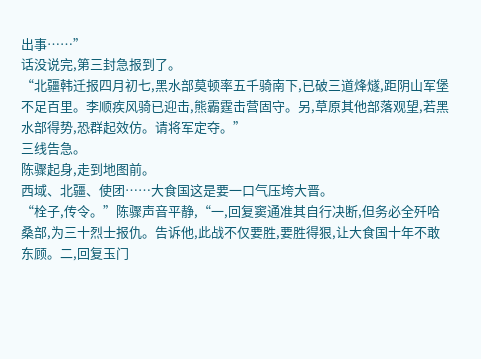出事……”
话没说完,第三封急报到了。
“北疆韩迁报四月初七,黑水部莫顿率五千骑南下,已破三道烽燧,距阴山军堡不足百里。李顺疾风骑已迎击,熊霸霆击营固守。另,草原其他部落观望,若黑水部得势,恐群起效仿。请将军定夺。”
三线告急。
陈骤起身,走到地图前。
西域、北疆、使团……大食国这是要一口气压垮大晋。
“栓子,传令。”陈骤声音平静,“一,回复窦通准其自行决断,但务必全歼哈桑部,为三十烈士报仇。告诉他,此战不仅要胜,要胜得狠,让大食国十年不敢东顾。二,回复玉门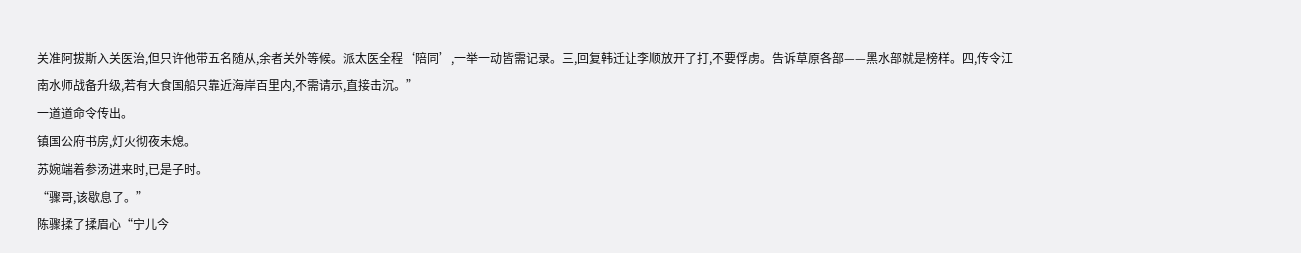关准阿拔斯入关医治,但只许他带五名随从,余者关外等候。派太医全程‘陪同’,一举一动皆需记录。三,回复韩迁让李顺放开了打,不要俘虏。告诉草原各部——黑水部就是榜样。四,传令江南水师战备升级,若有大食国船只靠近海岸百里内,不需请示,直接击沉。”
一道道命令传出。
镇国公府书房,灯火彻夜未熄。
苏婉端着参汤进来时,已是子时。
“骤哥,该歇息了。”
陈骤揉了揉眉心“宁儿今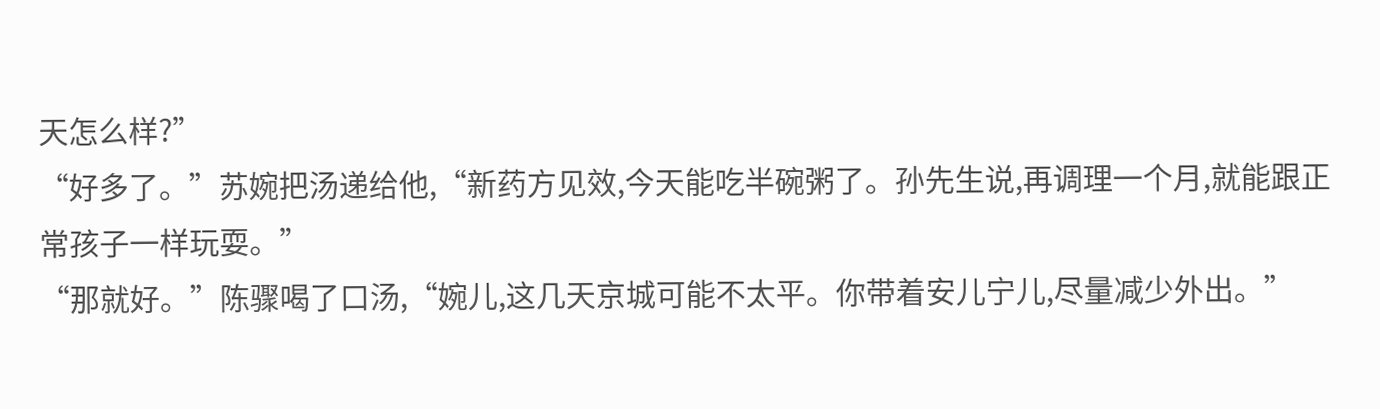天怎么样?”
“好多了。”苏婉把汤递给他,“新药方见效,今天能吃半碗粥了。孙先生说,再调理一个月,就能跟正常孩子一样玩耍。”
“那就好。”陈骤喝了口汤,“婉儿,这几天京城可能不太平。你带着安儿宁儿,尽量减少外出。”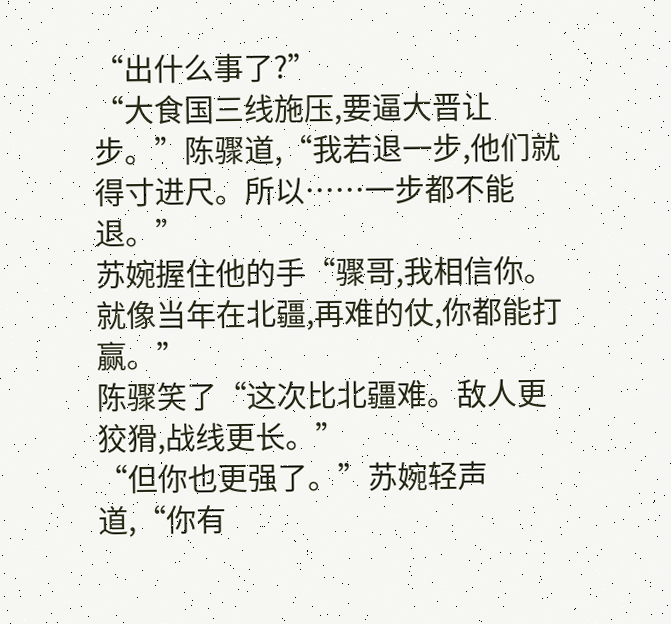“出什么事了?”
“大食国三线施压,要逼大晋让步。”陈骤道,“我若退一步,他们就得寸进尺。所以……一步都不能退。”
苏婉握住他的手“骤哥,我相信你。就像当年在北疆,再难的仗,你都能打赢。”
陈骤笑了“这次比北疆难。敌人更狡猾,战线更长。”
“但你也更强了。”苏婉轻声道,“你有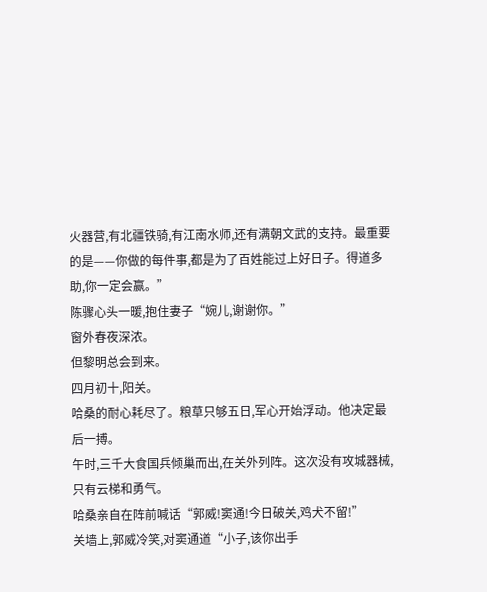火器营,有北疆铁骑,有江南水师,还有满朝文武的支持。最重要的是——你做的每件事,都是为了百姓能过上好日子。得道多助,你一定会赢。”
陈骤心头一暖,抱住妻子“婉儿,谢谢你。”
窗外春夜深浓。
但黎明总会到来。
四月初十,阳关。
哈桑的耐心耗尽了。粮草只够五日,军心开始浮动。他决定最后一搏。
午时,三千大食国兵倾巢而出,在关外列阵。这次没有攻城器械,只有云梯和勇气。
哈桑亲自在阵前喊话“郭威!窦通!今日破关,鸡犬不留!”
关墙上,郭威冷笑,对窦通道“小子,该你出手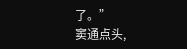了。”
窦通点头,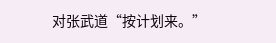对张武道“按计划来。”